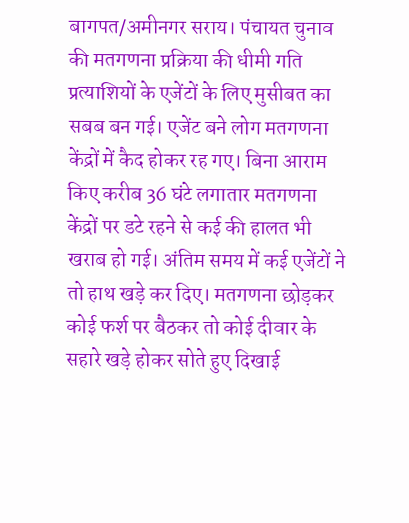बागपत/अमीनगर सराय। पंचायत चुनाव की मतगणना प्रक्रिया की धीमी गति प्रत्याशियों के एजेंटों के लिए मुसीबत का सबब बन गई। एजेंट बने लोग मतगणना केंद्रों में कैद होकर रह गए। बिना आराम किए करीब 36 घंटे लगातार मतगणना केंद्रों पर डटे रहने से कई की हालत भी खराब हो गई। अंतिम समय में कई एजेंटों ने तो हाथ खड़े कर दिए। मतगणना छोड़कर कोई फर्श पर बैठकर तो कोई दीवार के सहारे खड़े होकर सोते हुए दिखाई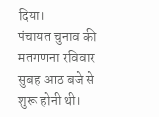दिया।
पंचायत चुनाव की मतगणना रविवार सुबह आठ बजे से शुरू होनी थी।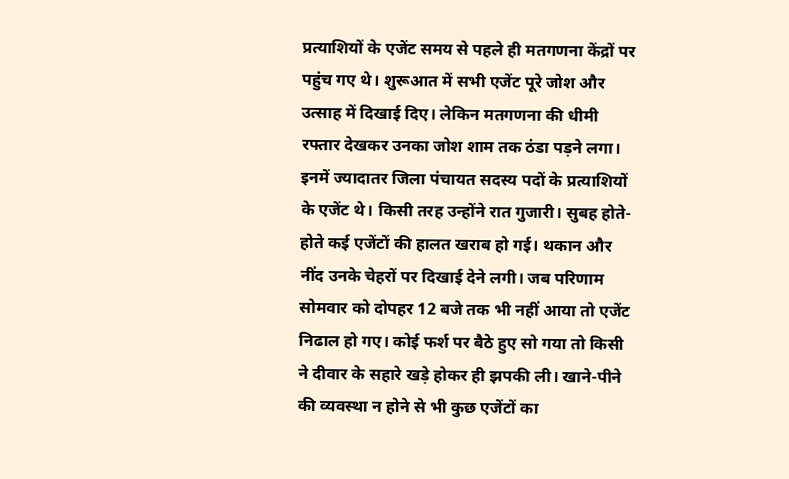प्रत्याशियों के एजेंट समय से पहले ही मतगणना केंद्रों पर पहुंच गए थे। शुरूआत में सभी एजेंट पूरे जोश और उत्साह में दिखाई दिए। लेकिन मतगणना की धीमी रफ्तार देखकर उनका जोश शाम तक ठंडा पड़ने लगा। इनमें ज्यादातर जिला पंचायत सदस्य पदों के प्रत्याशियों के एजेंट थे। किसी तरह उन्होंने रात गुजारी। सुबह होते-होते कई एजेंटों की हालत खराब हो गई। थकान और नींद उनके चेहरों पर दिखाई देने लगी। जब परिणाम सोमवार को दोपहर 12 बजे तक भी नहीं आया तो एजेंट निढाल हो गए। कोई फर्श पर बैठे हुए सो गया तो किसी ने दीवार के सहारे खड़े होकर ही झपकी ली। खाने-पीने की व्यवस्था न होने से भी कुछ एजेंटों का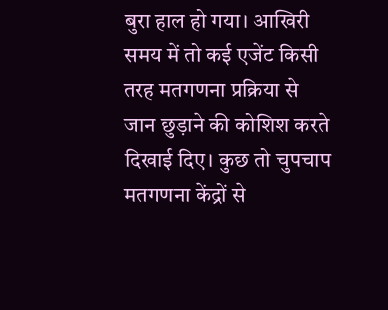बुरा हाल हो गया। आखिरी समय में तो कई एजेंट किसी तरह मतगणना प्रक्रिया से जान छुड़ाने की कोशिश करते दिखाई दिए। कुछ तो चुपचाप मतगणना केंद्रों से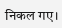निकल गए।